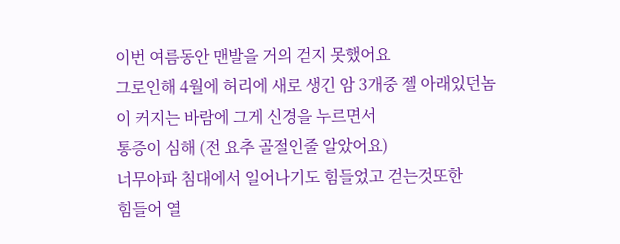이번 여름동안 맨발을 거의 걷지 못했어요
그로인해 4월에 허리에 새로 생긴 암 3개중 젤 아래있던놈이 커지는 바람에 그게 신경을 누르면서
통증이 심해 (전 요추 골절인줄 알았어요)
너무아파 침대에서 일어나기도 힘들었고 걷는것또한
힘들어 열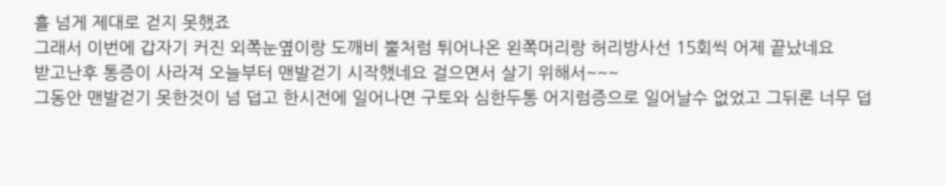흘 넘게 제대로 걷지 못했죠
그래서 이번에 갑자기 커진 외쪽눈옆이랑 도깨비 뿔처럼 튀어나온 왼쪽머리랑 허리방사선 15회씩 어제 끝났네요
받고난후 통증이 사라져 오늘부터 맨발걷기 시작했네요 걸으면서 살기 위해서~~~
그동안 맨발걷기 못한것이 넘 덥고 한시전에 일어나면 구토와 심한두통 어지럼증으로 일어날수 없었고 그뒤론 너무 덥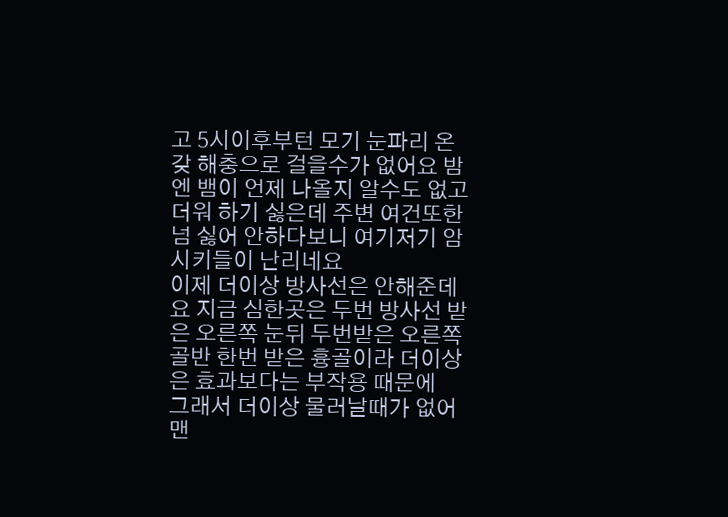고 5시이후부턴 모기 눈파리 온갖 해충으로 걸을수가 없어요 밤엔 뱀이 언제 나올지 알수도 없고 더워 하기 싫은데 주변 여건또한 넘 싫어 안하다보니 여기저기 암시키들이 난리네요
이제 더이상 방사선은 안해준데요 지금 심한곳은 두번 방사선 받은 오른쪽 눈뒤 두번받은 오른쪽 골반 한번 받은 흉골이라 더이상은 효과보다는 부작용 때문에
그래서 더이상 물러날때가 없어 맨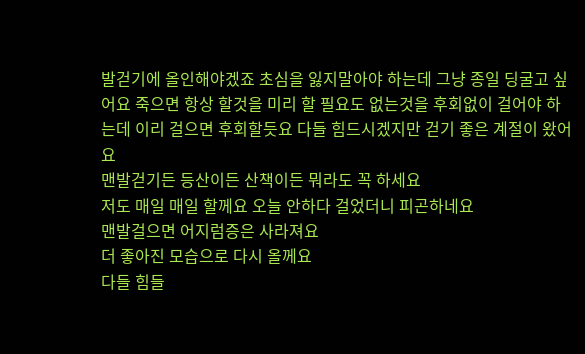발걷기에 올인해야겠죠 초심을 잃지말아야 하는데 그냥 종일 딩굴고 싶어요 죽으면 항상 할것을 미리 할 필요도 없는것을 후회없이 걸어야 하는데 이리 걸으면 후회할듯요 다들 힘드시겠지만 걷기 좋은 계절이 왔어요
맨발걷기든 등산이든 산책이든 뭐라도 꼭 하세요
저도 매일 매일 할께요 오늘 안하다 걸었더니 피곤하네요
맨발걸으면 어지럼증은 사라져요
더 좋아진 모습으로 다시 올께요
다들 힘들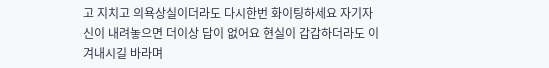고 지치고 의욕상실이더라도 다시한번 화이팅하세요 자기자신이 내려놓으면 더이상 답이 없어요 현실이 갑갑하더라도 이겨내시길 바라며